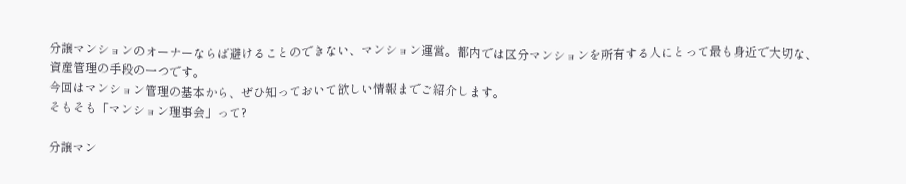分譲マンションのオーナーならば避けることのできない、マンション運営。都内では区分マンションを所有する人にとって最も身近で大切な、資産管理の手段の一つです。
今回はマンション管理の基本から、ぜひ知っておいて欲しい情報までご紹介します。
そもそも「マンション理事会」って?

分譲マン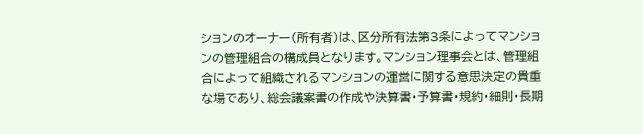ションのオーナー(所有者)は、区分所有法第3条によってマンションの管理組合の構成員となります。マンション理事会とは、管理組合によって組織されるマンションの運営に関する意思決定の貴重な場であり、総会議案書の作成や決算書・予算書・規約・細則・長期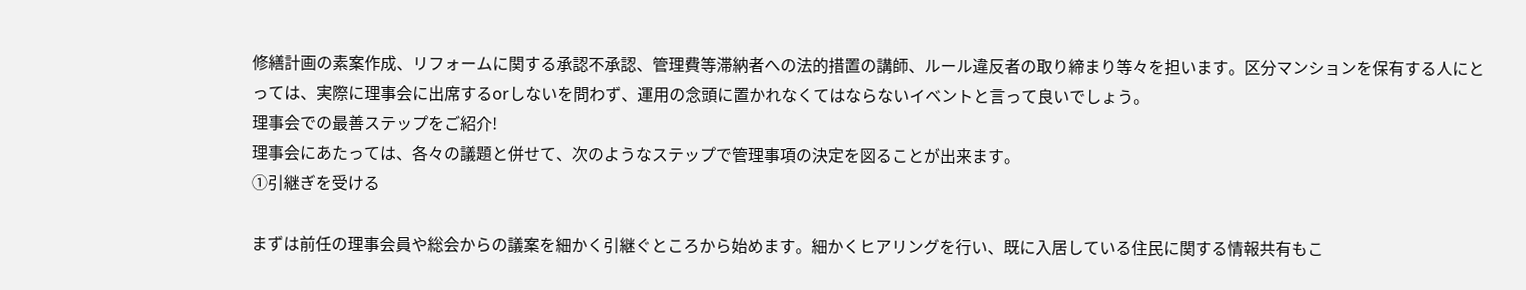修繕計画の素案作成、リフォームに関する承認不承認、管理費等滞納者への法的措置の講師、ルール違反者の取り締まり等々を担います。区分マンションを保有する人にとっては、実際に理事会に出席するorしないを問わず、運用の念頭に置かれなくてはならないイベントと言って良いでしょう。
理事会での最善ステップをご紹介!
理事会にあたっては、各々の議題と併せて、次のようなステップで管理事項の決定を図ることが出来ます。
①引継ぎを受ける

まずは前任の理事会員や総会からの議案を細かく引継ぐところから始めます。細かくヒアリングを行い、既に入居している住民に関する情報共有もこ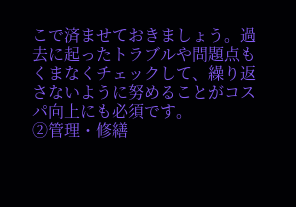こで済ませておきましょう。過去に起ったトラブルや問題点もくまなくチェックして、繰り返さないように努めることがコスパ向上にも必須です。
②管理・修繕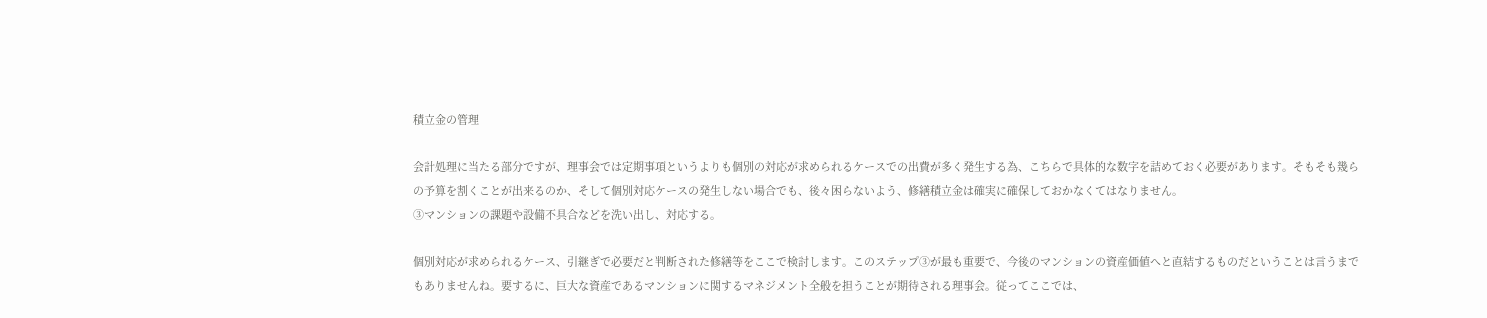積立金の管理

会計処理に当たる部分ですが、理事会では定期事項というよりも個別の対応が求められるケースでの出費が多く発生する為、こちらで具体的な数字を詰めておく必要があります。そもそも幾らの予算を割くことが出来るのか、そして個別対応ケースの発生しない場合でも、後々困らないよう、修繕積立金は確実に確保しておかなくてはなりません。
③マンションの課題や設備不具合などを洗い出し、対応する。

個別対応が求められるケース、引継ぎで必要だと判断された修繕等をここで検討します。このステップ③が最も重要で、今後のマンションの資産価値へと直結するものだということは言うまでもありませんね。要するに、巨大な資産であるマンションに関するマネジメント全般を担うことが期待される理事会。従ってここでは、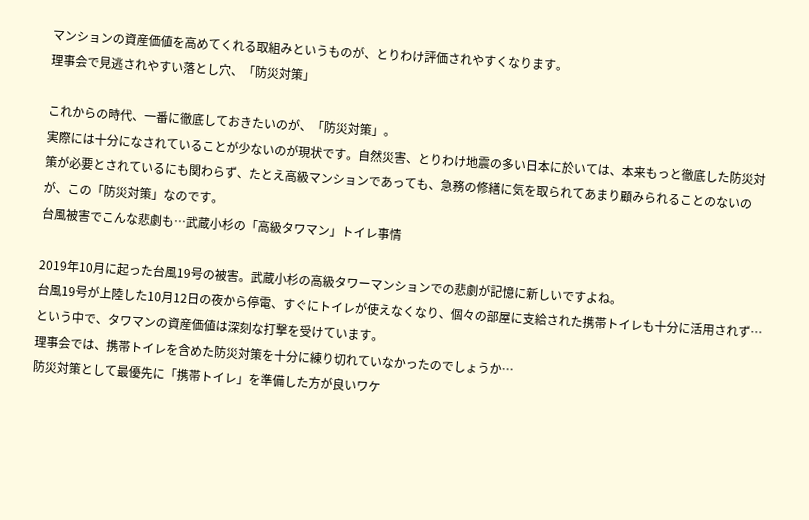マンションの資産価値を高めてくれる取組みというものが、とりわけ評価されやすくなります。
理事会で見逃されやすい落とし穴、「防災対策」

これからの時代、一番に徹底しておきたいのが、「防災対策」。
実際には十分になされていることが少ないのが現状です。自然災害、とりわけ地震の多い日本に於いては、本来もっと徹底した防災対策が必要とされているにも関わらず、たとえ高級マンションであっても、急務の修繕に気を取られてあまり顧みられることのないのが、この「防災対策」なのです。
台風被害でこんな悲劇も…武蔵小杉の「高級タワマン」トイレ事情

2019年10月に起った台風19号の被害。武蔵小杉の高級タワーマンションでの悲劇が記憶に新しいですよね。
台風19号が上陸した10月12日の夜から停電、すぐにトイレが使えなくなり、個々の部屋に支給された携帯トイレも十分に活用されず…という中で、タワマンの資産価値は深刻な打撃を受けています。
理事会では、携帯トイレを含めた防災対策を十分に練り切れていなかったのでしょうか…
防災対策として最優先に「携帯トイレ」を準備した方が良いワケ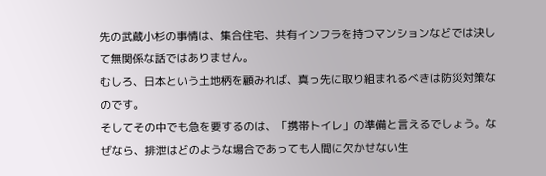先の武蔵小杉の事情は、集合住宅、共有インフラを持つマンションなどでは決して無関係な話ではありません。
むしろ、日本という土地柄を顧みれば、真っ先に取り組まれるべきは防災対策なのです。
そしてその中でも急を要するのは、「携帯トイレ」の準備と言えるでしょう。なぜなら、排泄はどのような場合であっても人間に欠かせない生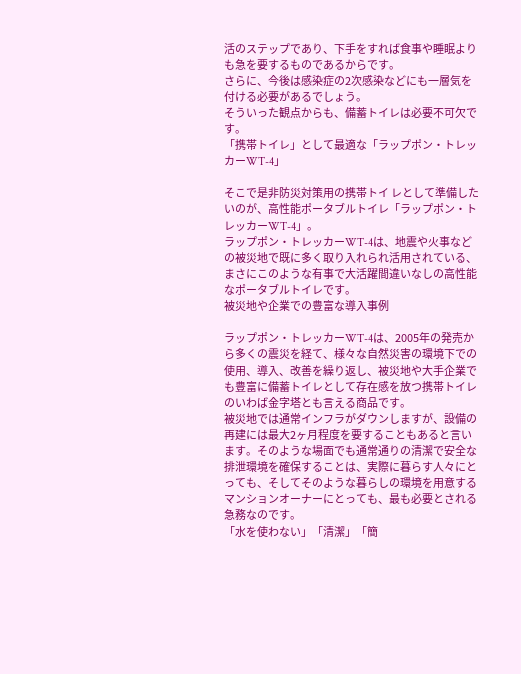活のステップであり、下手をすれば食事や睡眠よりも急を要するものであるからです。
さらに、今後は感染症の2次感染などにも一層気を付ける必要があるでしょう。
そういった観点からも、備蓄トイレは必要不可欠です。
「携帯トイレ」として最適な「ラップポン・トレッカーWT-4」

そこで是非防災対策用の携帯トイ レとして準備したいのが、高性能ポータブルトイレ「ラップポン・トレッカーWT-4」。
ラップポン・トレッカーWT-4は、地震や火事などの被災地で既に多く取り入れられ活用されている、まさにこのような有事で大活躍間違いなしの高性能なポータブルトイレです。
被災地や企業での豊富な導入事例

ラップポン・トレッカーWT-4は、2005年の発売から多くの震災を経て、様々な自然災害の環境下での使用、導入、改善を繰り返し、被災地や大手企業でも豊富に備蓄トイレとして存在感を放つ携帯トイレのいわば金字塔とも言える商品です。
被災地では通常インフラがダウンしますが、設備の再建には最大2ヶ月程度を要することもあると言います。そのような場面でも通常通りの清潔で安全な排泄環境を確保することは、実際に暮らす人々にとっても、そしてそのような暮らしの環境を用意するマンションオーナーにとっても、最も必要とされる急務なのです。
「水を使わない」「清潔」「簡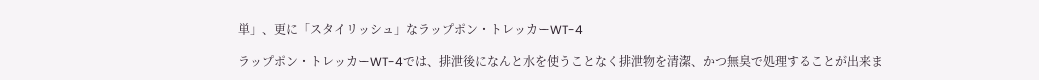単」、更に「スタイリッシュ」なラップポン・トレッカーWT-4

ラップポン・トレッカーWT-4では、排泄後になんと水を使うことなく排泄物を清潔、かつ無臭で処理することが出来ま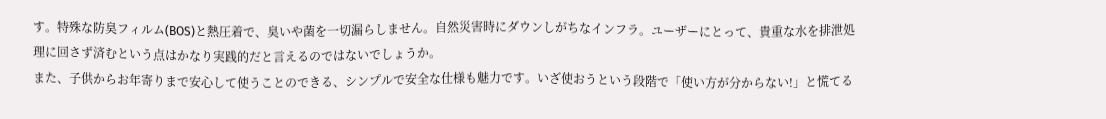す。特殊な防臭フィルム(BOS)と熱圧着で、臭いや菌を一切漏らしません。自然災害時にダウンしがちなインフラ。ユーザーにとって、貴重な水を排泄処理に回さず済むという点はかなり実践的だと言えるのではないでしょうか。
また、子供からお年寄りまで安心して使うことのできる、シンプルで安全な仕様も魅力です。いざ使おうという段階で「使い方が分からない!」と慌てる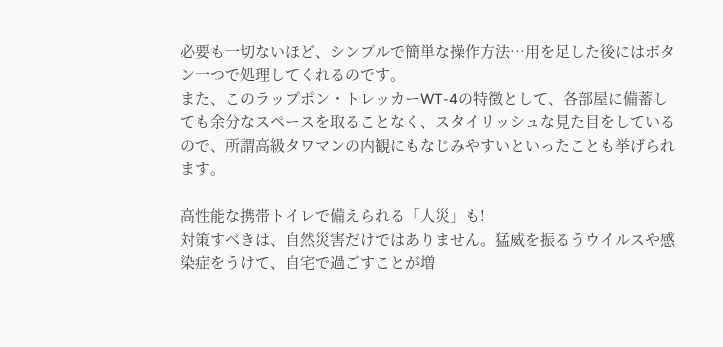必要も一切ないほど、シンプルで簡単な操作方法…用を足した後にはボタン一つで処理してくれるのです。
また、このラップポン・トレッカーWT-4の特徴として、各部屋に備蓄しても余分なスペースを取ることなく、スタイリッシュな見た目をしているので、所謂高級タワマンの内観にもなじみやすいといったことも挙げられます。

高性能な携帯トイレで備えられる「人災」も!
対策すべきは、自然災害だけではありません。猛威を振るうウイルスや感染症をうけて、自宅で過ごすことが増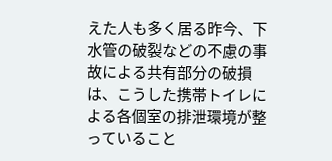えた人も多く居る昨今、下水管の破裂などの不慮の事故による共有部分の破損は、こうした携帯トイレによる各個室の排泄環境が整っていること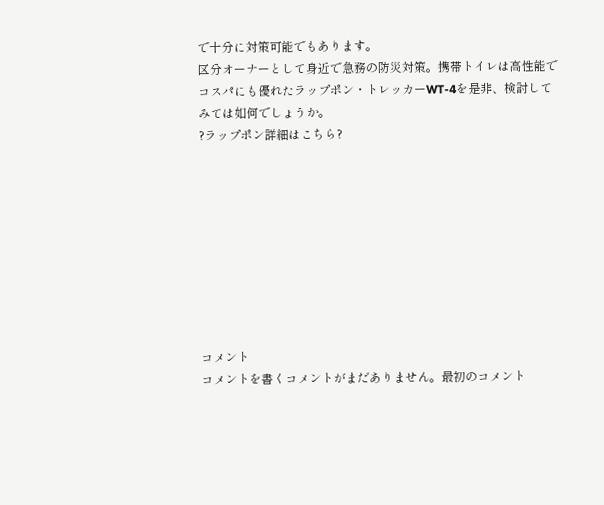で十分に対策可能でもあります。
区分オーナーとして身近で急務の防災対策。携帯トイレは高性能でコスパにも優れたラップポン・トレッカーWT-4を是非、検討してみては如何でしょうか。
?ラップポン詳細はこちら?









コメント
コメントを書くコメントがまだありません。最初のコメント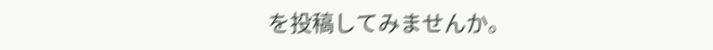を投稿してみませんか。